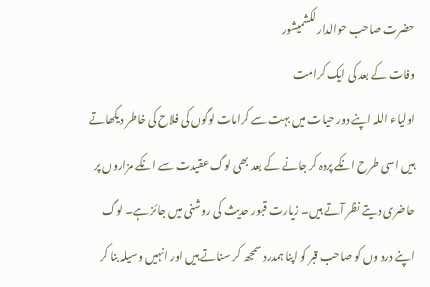حضرت صاحب حوالدار لکشمیشور
وفات کے بعد کی ایک کرامت
اولیاء اللہ اپنے دور حیات میں بہت سے کرامات لوگوں کی فلاح کی خاطر دیکھاتے ہیں اسی طرح انکے پردہ کر جانے کے بعد بھی لوگ عقیدت سے انکے مزاروں پر حاضری دیتے نظر آتے ہیں۔ زیارت قبور حدیث کی روشنی میں جائز ہے۔ لوگ اپنے درد وں کو صاحب قبر کو اپنا ہمدرد سمجھ کر سناتے ہیں اور انہیں وسیلہ بنا کر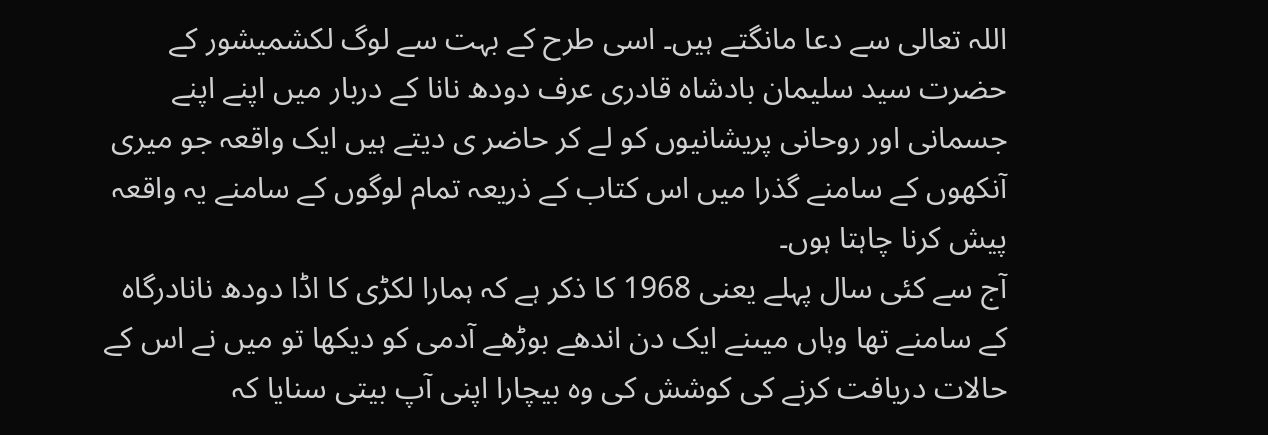اللہ تعالی سے دعا مانگتے ہیں۔ اسی طرح کے بہت سے لوگ لکشمیشور کے حضرت سید سلیمان بادشاہ قادری عرف دودھ نانا کے دربار میں اپنے اپنے جسمانی اور روحانی پریشانیوں کو لے کر حاضر ی دیتے ہیں ایک واقعہ جو میری آنکھوں کے سامنے گذرا میں اس کتاب کے ذریعہ تمام لوگوں کے سامنے یہ واقعہ پیش کرنا چاہتا ہوں۔
آج سے کئی سال پہلے یعنی 1968 کا ذکر ہے کہ ہمارا لکڑی کا اڈا دودھ نانادرگاہ کے سامنے تھا وہاں میںنے ایک دن اندھے بوڑھے آدمی کو دیکھا تو میں نے اس کے حالات دریافت کرنے کی کوشش کی وہ بیچارا اپنی آپ بیتی سنایا کہ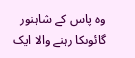وہ پاس کے شاہنور گائوںکا رہنے والا ایک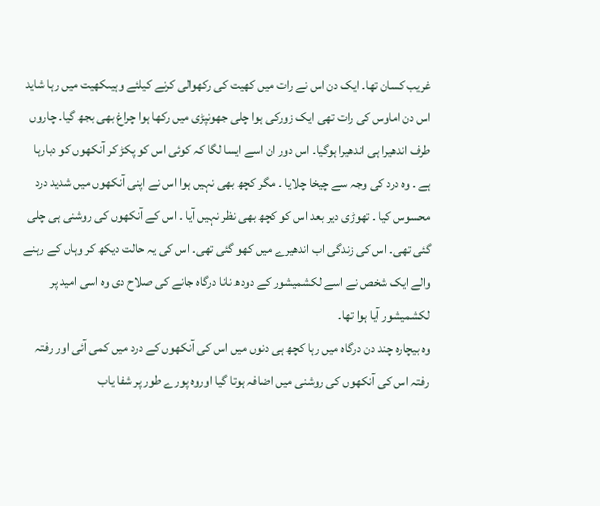غریب کسان تھا۔ ایک دن اس نے رات میں کھیت کی رکھوالی کرنے کیلئے وہیںکھیت میں رہا شاید اس دن اماوس کی رات تھی ایک زورکی ہوا چلی جھونپڑی میں رکھا ہوا چراغ بھی بجھ گیا۔ چاروں طرف اندھیرا ہی اندھیرا ہوگیا۔ اس دور ان اسے ایسا لگا کہ کوئی اس کو پکڑ کر آنکھوں کو دبارہا ہے ۔ وہ درد کی وجہ سے چیخا چلایا ۔ مگر کچھ بھی نہیں ہوا اس نے اپنی آنکھوں میں شدید درد محسوس کیا ۔ تھوڑی دیر بعد اس کو کچھ بھی نظر نہیں آیا ۔ اس کے آنکھوں کی روشنی ہی چلی گئی تھی۔ اس کی زندگی اب اندھیرے میں کھو گئی تھی۔ اس کی یہ حالت دیکھ کر وہاں کے رہنے والے ایک شخص نے اسے لکشمیشور کے دودھ نانا درگاہ جانے کی صلاح دی وہ اسی امید پر لکشمیشور آیا ہوا تھا۔
وہ بیچارہ چند دن درگاہ میں رہا کچھ ہی دنوں میں اس کی آنکھوں کے درد میں کمی آئی اور رفتہ رفتہ اس کی آنکھوں کی روشنی میں اضافہ ہوتا گیا اوروہ پورے طور پر شفا یاب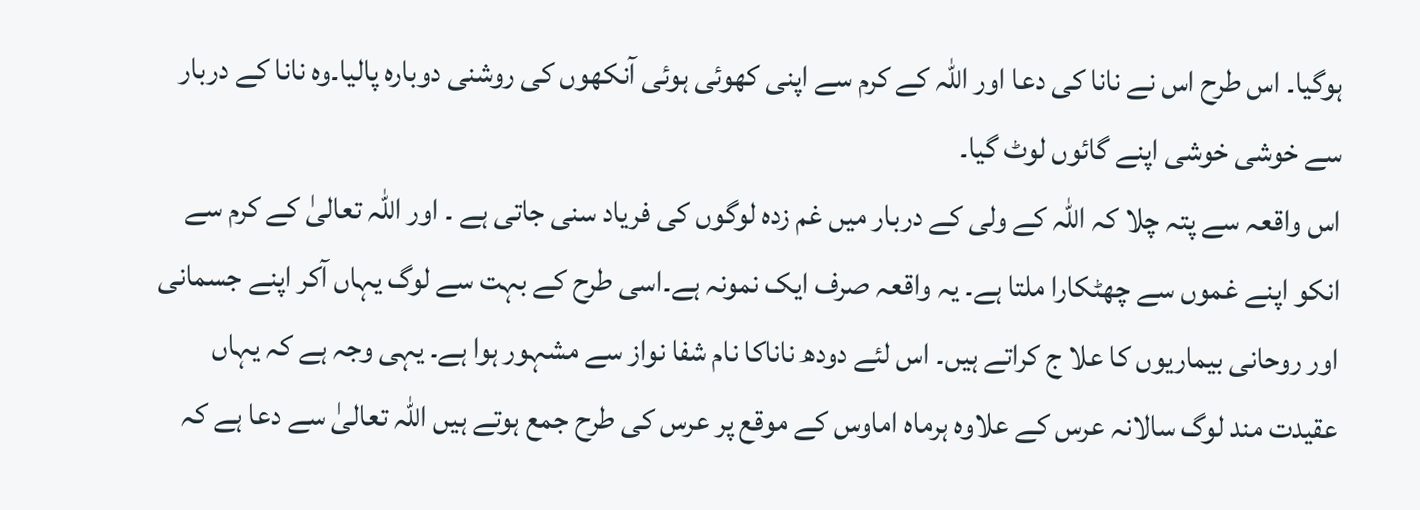ہوگیا۔ اس طرح اس نے نانا کی دعا اور اللہ کے کرم سے اپنی کھوئی ہوئی آنکھوں کی روشنی دوبارہ پالیا۔وہ نانا کے دربار سے خوشی خوشی اپنے گائوں لوٹ گیا۔
اس واقعہ سے پتہ چلا کہ اللہ کے ولی کے دربار میں غم زدہ لوگوں کی فریاد سنی جاتی ہے ۔ اور اللہ تعالیٰ کے کرم سے انکو اپنے غموں سے چھٹکارا ملتا ہے۔ یہ واقعہ صرف ایک نمونہ ہے۔اسی طرح کے بہت سے لوگ یہاں آکر اپنے جسمانی اور روحانی بیماریوں کا علا ج کراتے ہیں۔ اس لئے دودھ ناناکا نام شفا نواز سے مشہور ہوا ہے۔ یہی وجہ ہے کہ یہاں عقیدت مند لوگ سالانہ عرس کے علاوہ ہرماہ اماوس کے موقع پر عرس کی طرح جمع ہوتے ہیں اللہ تعالیٰ سے دعا ہے کہ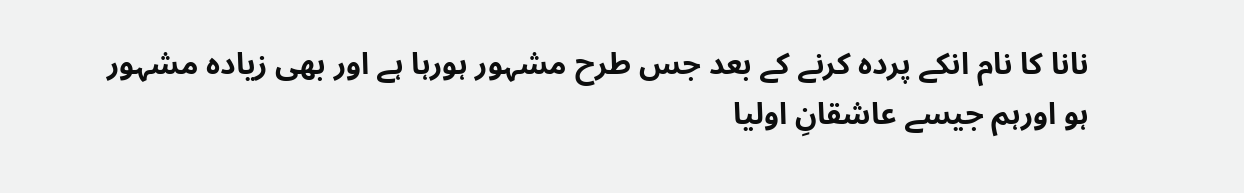نانا کا نام انکے پردہ کرنے کے بعد جس طرح مشہور ہورہا ہے اور بھی زیادہ مشہور ہو اورہم جیسے عاشقانِ اولیا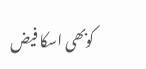کوبھی اسکا فیض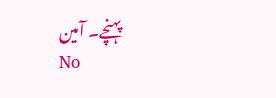پہنچے۔ آمین
No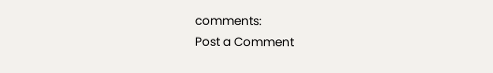comments:
Post a Comment